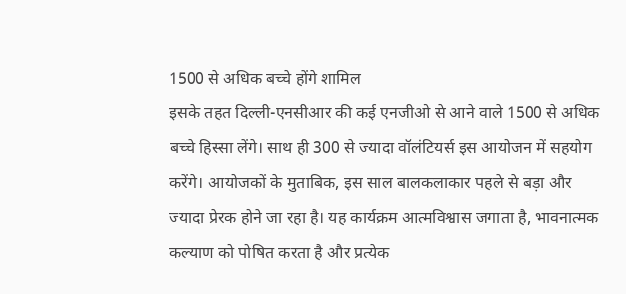1500 से अधिक बच्चे होंगे शामिल
इसके तहत दिल्ली-एनसीआर की कई एनजीओ से आने वाले 1500 से अधिक बच्चे हिस्सा लेंगे। साथ ही 300 से ज्यादा वॉलंटियर्स इस आयोजन में सहयोग करेंगे। आयोजकों के मुताबिक, इस साल बालकलाकार पहले से बड़ा और ज्यादा प्रेरक होने जा रहा है। यह कार्यक्रम आत्मविश्वास जगाता है, भावनात्मक कल्याण को पोषित करता है और प्रत्येक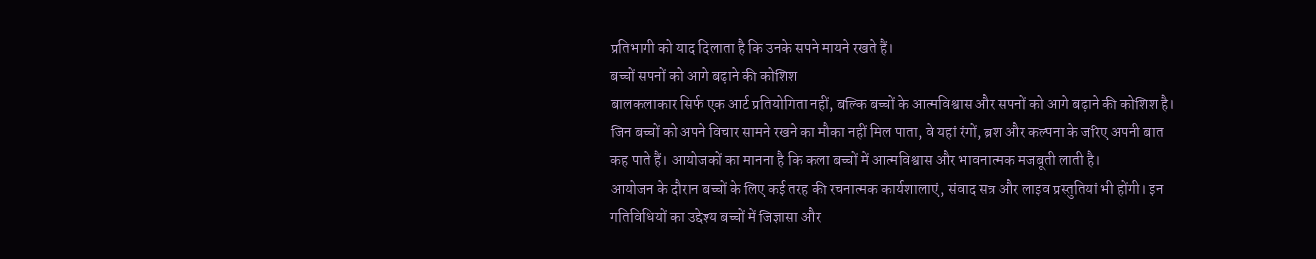प्रतिभागी को याद दिलाता है कि उनके सपने मायने रखते हैं।
बच्चों सपनों को आगे बढ़ाने की कोशिश
बालकलाकार सिर्फ एक आर्ट प्रतियोगिता नहीं, बल्कि बच्चों के आत्मविश्वास और सपनों को आगे बढ़ाने की कोशिश है। जिन बच्चों को अपने विचार सामने रखने का मौका नहीं मिल पाता, वे यहां रंगों, ब्रश और कल्पना के जरिए अपनी बात कह पाते हैं। आयोजकों का मानना है कि कला बच्चों में आत्मविश्वास और भावनात्मक मजबूती लाती है।
आयोजन के दौरान बच्चों के लिए कई तरह की रचनात्मक कार्यशालाएं, संवाद सत्र और लाइव प्रस्तुतियां भी होंगी। इन गतिविधियों का उद्देश्य बच्चों में जिज्ञासा और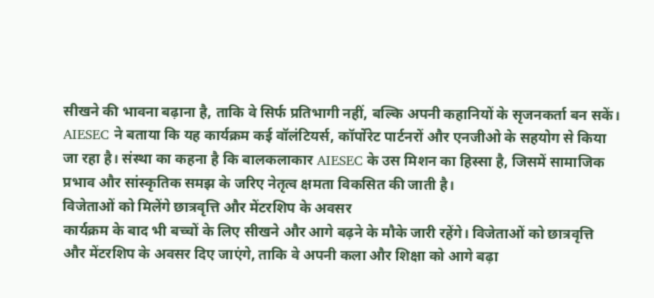सीखने की भावना बढ़ाना है, ताकि वे सिर्फ प्रतिभागी नहीं, बल्कि अपनी कहानियों के सृजनकर्ता बन सकें।
AIESEC ने बताया कि यह कार्यक्रम कई वॉलंटियर्स, कॉर्पोरेट पार्टनरों और एनजीओ के सहयोग से किया जा रहा है। संस्था का कहना है कि बालकलाकार AIESEC के उस मिशन का हिस्सा है, जिसमें सामाजिक प्रभाव और सांस्कृतिक समझ के जरिए नेतृत्व क्षमता विकसित की जाती है।
विजेताओं को मिलेंगे छात्रवृत्ति और मेंटरशिप के अवसर
कार्यक्रम के बाद भी बच्चों के लिए सीखने और आगे बढ़ने के मौके जारी रहेंगे। विजेताओं को छात्रवृत्ति और मेंटरशिप के अवसर दिए जाएंगे, ताकि वे अपनी कला और शिक्षा को आगे बढ़ा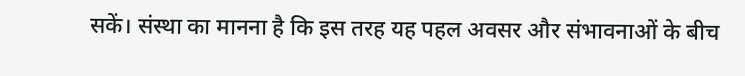सकें। संस्था का मानना है कि इस तरह यह पहल अवसर और संभावनाओं के बीच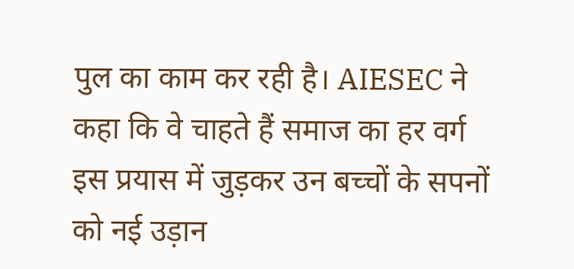पुल का काम कर रही है। AIESEC ने कहा कि वे चाहते हैं समाज का हर वर्ग इस प्रयास में जुड़कर उन बच्चों के सपनों को नई उड़ान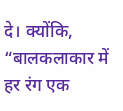दे। क्योंकि, “बालकलाकार में हर रंग एक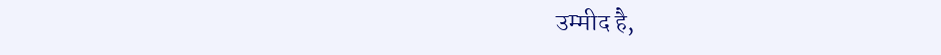उम्मीद है,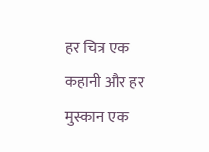हर चित्र एक कहानी और हर मुस्कान एक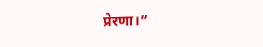प्रेरणा।”